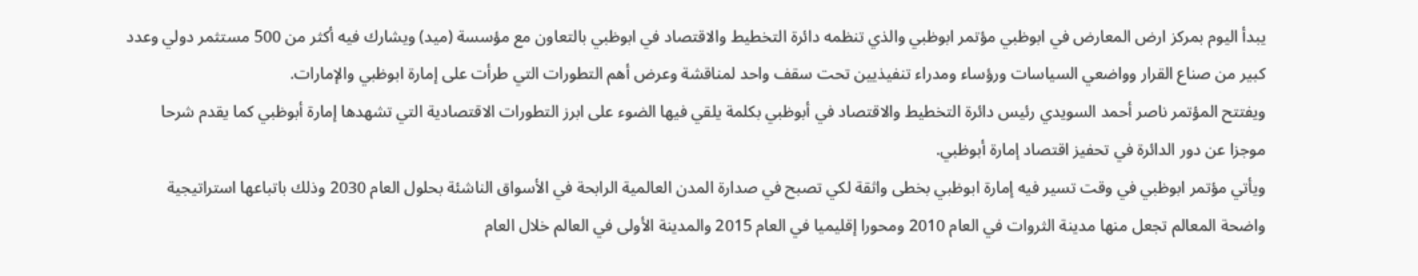يبدأ اليوم بمركز ارض المعارض في ابوظبي مؤتمر ابوظبي والذي تنظمه دائرة التخطيط والاقتصاد في ابوظبي بالتعاون مع مؤسسة (ميد) ويشارك فيه أكثر من 500 مستثمر دولي وعدد كبير من صناع القرار وواضعي السياسات ورؤساء ومدراء تنفيذيين تحت سقف واحد لمناقشة وعرض أهم التطورات التي طرأت على إمارة ابوظبي والإمارات.
ويفتتح المؤتمر ناصر أحمد السويدي رئيس دائرة التخطيط والاقتصاد في أبوظبي بكلمة يلقي فيها الضوء على ابرز التطورات الاقتصادية التي تشهدها إمارة أبوظبي كما يقدم شرحا موجزا عن دور الدائرة في تحفيز اقتصاد إمارة أبوظبي.
ويأتي مؤتمر ابوظبي في وقت تسير فيه إمارة ابوظبي بخطى واثقة لكي تصبح في صدارة المدن العالمية الرابحة في الأسواق الناشئة بحلول العام 2030 وذلك باتباعها استراتيجية واضحة المعالم تجعل منها مدينة الثروات في العام 2010 ومحورا إقليميا في العام 2015 والمدينة الأولى في العالم خلال العام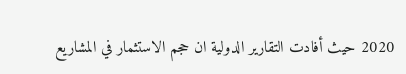2020 حيث أفادت التقارير الدولية ان حجم الاستثمار في المشاريع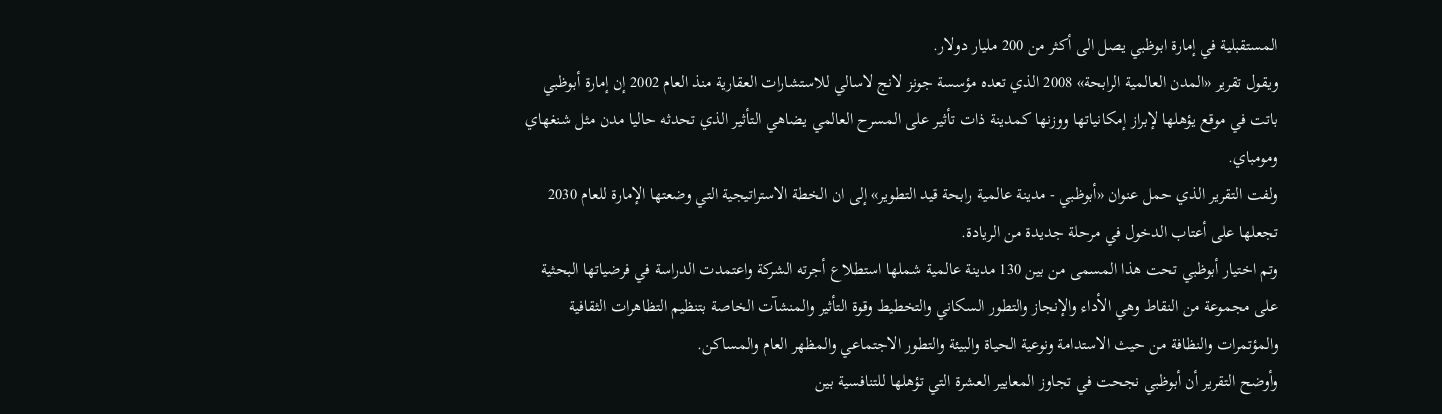المستقبلية في إمارة ابوظبي يصل الى أكثر من 200 مليار دولار.
ويقول تقرير «المدن العالمية الرابحة» 2008 الذي تعده مؤسسة جونز لانج لاسالي للاستشارات العقارية منذ العام 2002 إن إمارة أبوظبي باتت في موقع يؤهلها لإبراز إمكانياتها ووزنها كمدينة ذات تأثير على المسرح العالمي يضاهي التأثير الذي تحدثه حاليا مدن مثل شنغهاي ومومباي.
ولفت التقرير الذي حمل عنوان «أبوظبي - مدينة عالمية رابحة قيد التطوير» إلى ان الخطة الاستراتيجية التي وضعتها الإمارة للعام 2030 تجعلها على أعتاب الدخول في مرحلة جديدة من الريادة.
وتم اختيار أبوظبي تحت هذا المسمى من بين 130 مدينة عالمية شملها استطلاع أجرته الشركة واعتمدت الدراسة في فرضياتها البحثية على مجموعة من النقاط وهي الأداء والإنجاز والتطور السكاني والتخطيط وقوة التأثير والمنشآت الخاصة بتنظيم التظاهرات الثقافية والمؤتمرات والنظافة من حيث الاستدامة ونوعية الحياة والبيئة والتطور الاجتماعي والمظهر العام والمساكن.
وأوضح التقرير أن أبوظبي نجحت في تجاوز المعايير العشرة التي تؤهلها للتنافسية بين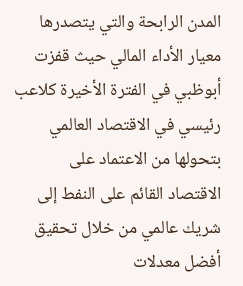المدن الرابحة والتي يتصدرها معيار الأداء المالي حيث قفزت أبوظبي في الفترة الأخيرة كلاعب رئيسي في الاقتصاد العالمي بتحولها من الاعتماد على الاقتصاد القائم على النفط إلى شريك عالمي من خلال تحقيق أفضل معدلات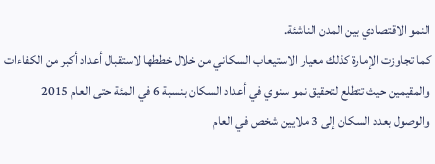النمو الاقتصادي بين المدن الناشئة.
كما تجاوزت الإمارة كذلك معيار الاستيعاب السكاني من خلال خططها لاستقبال أعداد أكبر من الكفاءات والمقيمين حيث تتطلع لتحقيق نمو سنوي في أعداد السكان بنسبة 6 في المئة حتى العام 2015 والوصول بعدد السكان إلى 3 ملايين شخص في العام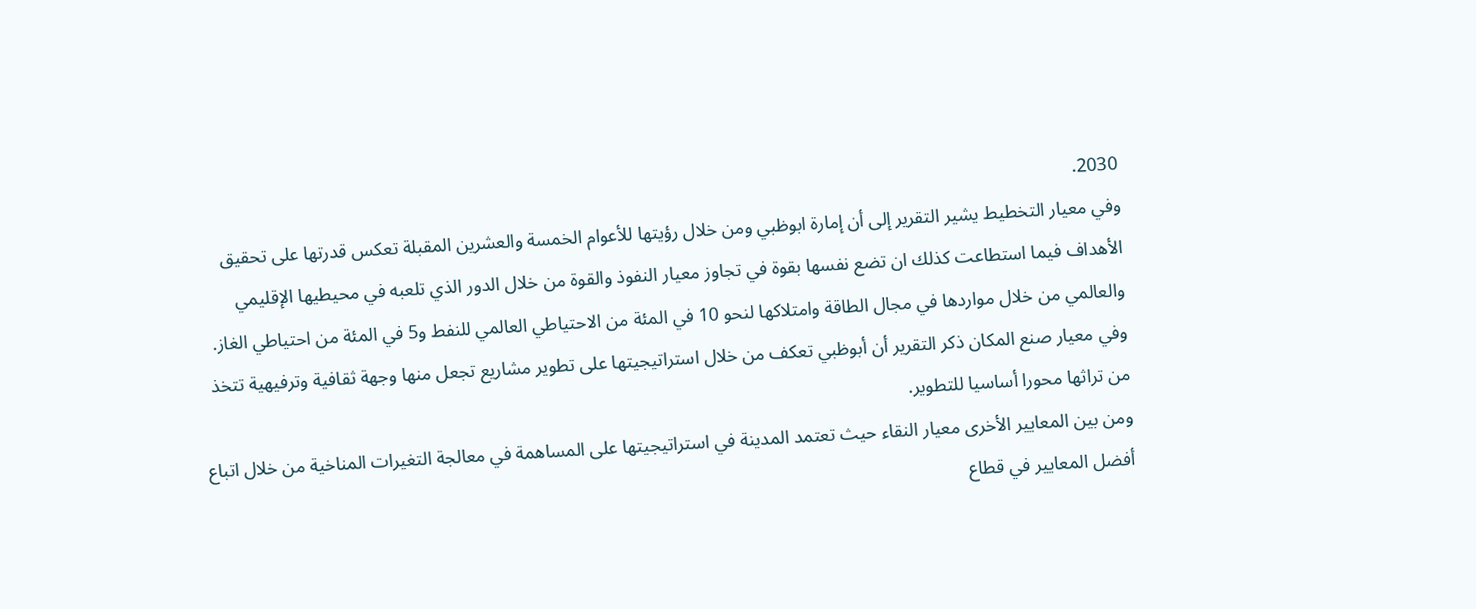2030.
وفي معيار التخطيط يشير التقرير إلى أن إمارة ابوظبي ومن خلال رؤيتها للأعوام الخمسة والعشرين المقبلة تعكس قدرتها على تحقيق الأهداف فيما استطاعت كذلك ان تضع نفسها بقوة في تجاوز معيار النفوذ والقوة من خلال الدور الذي تلعبه في محيطيها الإقليمي والعالمي من خلال مواردها في مجال الطاقة وامتلاكها لنحو 10 في المئة من الاحتياطي العالمي للنفط و5 في المئة من احتياطي الغاز.
وفي معيار صنع المكان ذكر التقرير أن أبوظبي تعكف من خلال استراتيجيتها على تطوير مشاريع تجعل منها وجهة ثقافية وترفيهية تتخذ من تراثها محورا أساسيا للتطوير.
ومن بين المعايير الأخرى معيار النقاء حيث تعتمد المدينة في استراتيجيتها على المساهمة في معالجة التغيرات المناخية من خلال اتباع أفضل المعايير في قطاع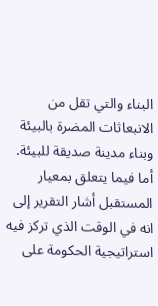البناء والتي تقل من الانبعاثات المضرة بالبيئة وبناء مدينة صديقة للبيئة.
أما فيما يتعلق بمعيار المستقبل أشار التقرير إلى انه في الوقت الذي تركز فيه استراتيجية الحكومة على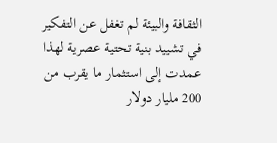الثقافة والبيئة لم تغفل عن التفكير في تشييد بنية تحتية عصرية لهذا عمدت إلى استثمار ما يقرب من 200 مليار دولار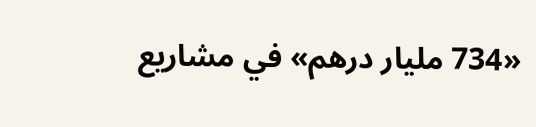«734 مليار درهم» في مشاريع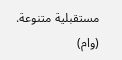مستقبلية متنوعة.
(وام)